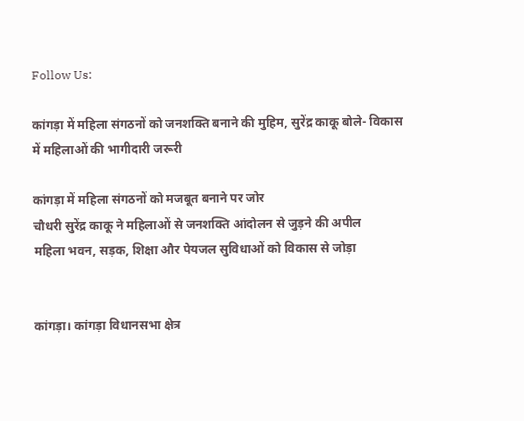Follow Us:

कांगड़ा में महिला संगठनों को जनशक्ति बनाने की मुहिम, सुरेंद्र काकू बोले- विकास में महिलाओं की भागीदारी जरूरी

कांगड़ा में महिला संगठनों को मजबूत बनाने पर जोर
चौधरी सुरेंद्र काकू ने महिलाओं से जनशक्ति आंदोलन से जुड़ने की अपील
महिला भवन, सड़क, शिक्षा और पेयजल सुविधाओं को विकास से जोड़ा


कांगड़ा। कांगड़ा विधानसभा क्षेत्र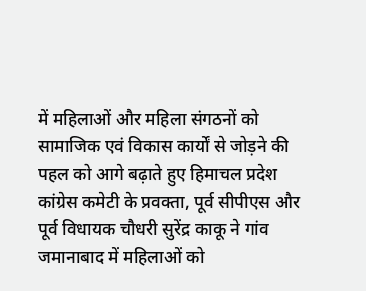में महिलाओं और महिला संगठनों को सामाजिक एवं विकास कार्यों से जोड़ने की पहल को आगे बढ़ाते हुए हिमाचल प्रदेश कांग्रेस कमेटी के प्रवक्ता, पूर्व सीपीएस और पूर्व विधायक चौधरी सुरेंद्र काकू ने गांव जमानाबाद में महिलाओं को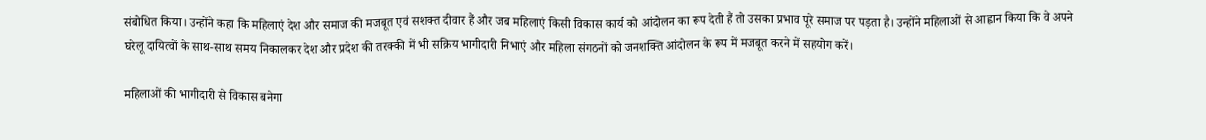संबोधित किया। उन्होंने कहा कि महिलाएं देश और समाज की मजबूत एवं सशक्त दीवार हैं और जब महिलाएं किसी विकास कार्य को आंदोलन का रूप देती हैं तो उसका प्रभाव पूरे समाज पर पड़ता है। उन्होंने महिलाओं से आह्वान किया कि वे अपने घरेलू दायित्वों के साथ-साथ समय निकालकर देश और प्रदेश की तरक्की में भी सक्रिय भागीदारी निभाएं और महिला संगठनों को जनशक्ति आंदोलन के रूप में मजबूत करने में सहयोग करें।

महिलाओं की भागीदारी से विकास बनेगा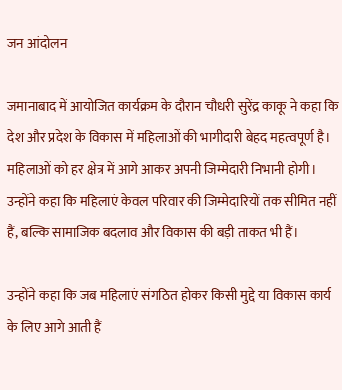जन आंदोलन

जमानाबाद में आयोजित कार्यक्रम के दौरान चौधरी सुरेंद्र काकू ने कहा कि देश और प्रदेश के विकास में महिलाओं की भागीदारी बेहद महत्वपूर्ण है। महिलाओं को हर क्षेत्र में आगे आकर अपनी जिम्मेदारी निभानी होगी। उन्होंने कहा कि महिलाएं केवल परिवार की जिम्मेदारियों तक सीमित नहीं हैं, बल्कि सामाजिक बदलाव और विकास की बड़ी ताकत भी हैं।

उन्होंने कहा कि जब महिलाएं संगठित होकर किसी मुद्दे या विकास कार्य के लिए आगे आती हैं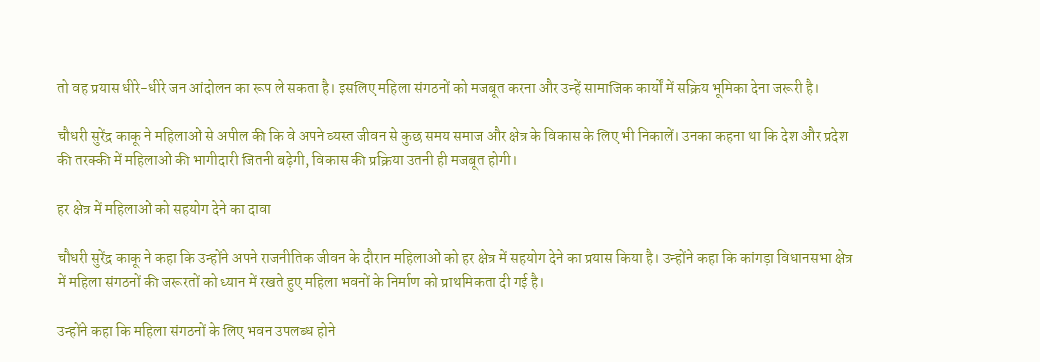तो वह प्रयास धीरे-धीरे जन आंदोलन का रूप ले सकता है। इसलिए महिला संगठनों को मजबूत करना और उन्हें सामाजिक कार्यों में सक्रिय भूमिका देना जरूरी है।

चौधरी सुरेंद्र काकू ने महिलाओं से अपील की कि वे अपने व्यस्त जीवन से कुछ समय समाज और क्षेत्र के विकास के लिए भी निकालें। उनका कहना था कि देश और प्रदेश की तरक्की में महिलाओं की भागीदारी जितनी बढ़ेगी, विकास की प्रक्रिया उतनी ही मजबूत होगी।

हर क्षेत्र में महिलाओं को सहयोग देने का दावा

चौधरी सुरेंद्र काकू ने कहा कि उन्होंने अपने राजनीतिक जीवन के दौरान महिलाओं को हर क्षेत्र में सहयोग देने का प्रयास किया है। उन्होंने कहा कि कांगड़ा विधानसभा क्षेत्र में महिला संगठनों की जरूरतों को ध्यान में रखते हुए महिला भवनों के निर्माण को प्राथमिकता दी गई है।

उन्होंने कहा कि महिला संगठनों के लिए भवन उपलब्ध होने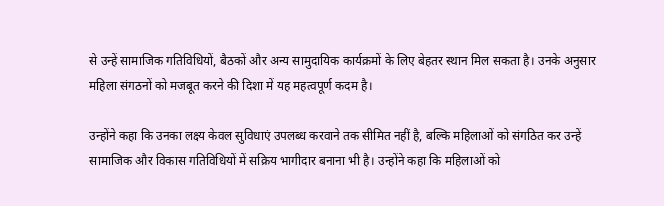से उन्हें सामाजिक गतिविधियों, बैठकों और अन्य सामुदायिक कार्यक्रमों के लिए बेहतर स्थान मिल सकता है। उनके अनुसार महिला संगठनों को मजबूत करने की दिशा में यह महत्वपूर्ण कदम है।

उन्होंने कहा कि उनका लक्ष्य केवल सुविधाएं उपलब्ध करवाने तक सीमित नहीं है, बल्कि महिलाओं को संगठित कर उन्हें सामाजिक और विकास गतिविधियों में सक्रिय भागीदार बनाना भी है। उन्होंने कहा कि महिलाओं को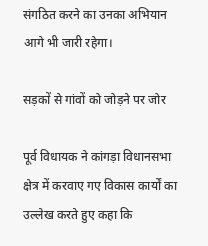संगठित करने का उनका अभियान आगे भी जारी रहेगा।

सड़कों से गांवों को जोड़ने पर जोर

पूर्व विधायक ने कांगड़ा विधानसभा क्षेत्र में करवाए गए विकास कार्यों का उल्लेख करते हुए कहा कि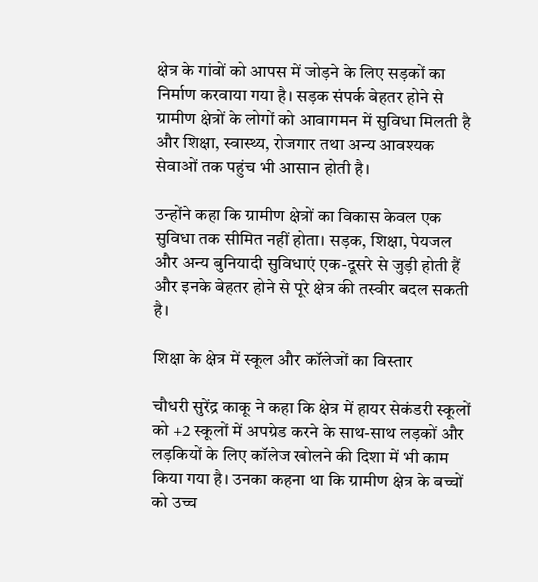क्षेत्र के गांवों को आपस में जोड़ने के लिए सड़कों का निर्माण करवाया गया है। सड़क संपर्क बेहतर होने से ग्रामीण क्षेत्रों के लोगों को आवागमन में सुविधा मिलती है और शिक्षा, स्वास्थ्य, रोजगार तथा अन्य आवश्यक सेवाओं तक पहुंच भी आसान होती है।

उन्होंने कहा कि ग्रामीण क्षेत्रों का विकास केवल एक सुविधा तक सीमित नहीं होता। सड़क, शिक्षा, पेयजल और अन्य बुनियादी सुविधाएं एक-दूसरे से जुड़ी होती हैं और इनके बेहतर होने से पूरे क्षेत्र की तस्वीर बदल सकती है।

शिक्षा के क्षेत्र में स्कूल और कॉलेजों का विस्तार

चौधरी सुरेंद्र काकू ने कहा कि क्षेत्र में हायर सेकंडरी स्कूलों को +2 स्कूलों में अपग्रेड करने के साथ-साथ लड़कों और लड़कियों के लिए कॉलेज खोलने की दिशा में भी काम किया गया है। उनका कहना था कि ग्रामीण क्षेत्र के बच्चों को उच्च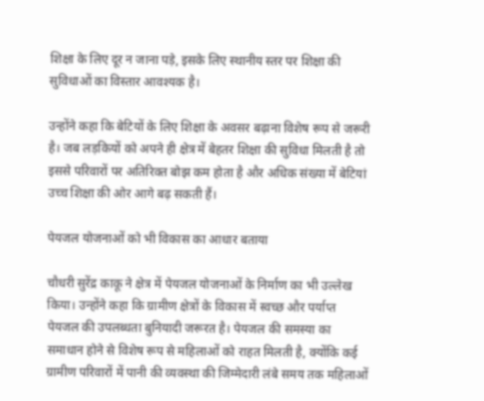शिक्षा के लिए दूर न जाना पड़े, इसके लिए स्थानीय स्तर पर शिक्षा की सुविधाओं का विस्तार आवश्यक है।

उन्होंने कहा कि बेटियों के लिए शिक्षा के अवसर बढ़ाना विशेष रूप से जरूरी है। जब लड़कियों को अपने ही क्षेत्र में बेहतर शिक्षा की सुविधा मिलती है तो इससे परिवारों पर अतिरिक्त बोझ कम होता है और अधिक संख्या में बेटियां उच्च शिक्षा की ओर आगे बढ़ सकती हैं।

पेयजल योजनाओं को भी विकास का आधार बताया

चौधरी सुरेंद्र काकू ने क्षेत्र में पेयजल योजनाओं के निर्माण का भी उल्लेख किया। उन्होंने कहा कि ग्रामीण क्षेत्रों के विकास में स्वच्छ और पर्याप्त पेयजल की उपलब्धता बुनियादी जरूरत है। पेयजल की समस्या का समाधान होने से विशेष रूप से महिलाओं को राहत मिलती है, क्योंकि कई ग्रामीण परिवारों में पानी की व्यवस्था की जिम्मेदारी लंबे समय तक महिलाओं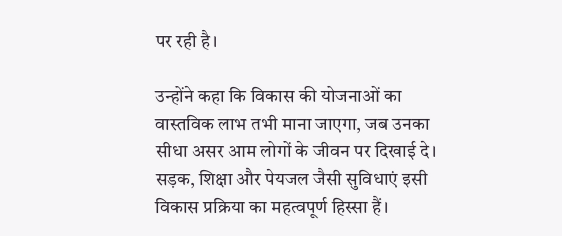पर रही है।

उन्होंने कहा कि विकास की योजनाओं का वास्तविक लाभ तभी माना जाएगा, जब उनका सीधा असर आम लोगों के जीवन पर दिखाई दे। सड़क, शिक्षा और पेयजल जैसी सुविधाएं इसी विकास प्रक्रिया का महत्वपूर्ण हिस्सा हैं।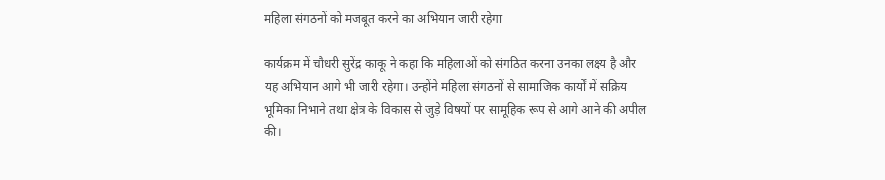महिला संगठनों को मजबूत करने का अभियान जारी रहेगा

कार्यक्रम में चौधरी सुरेंद्र काकू ने कहा कि महिलाओं को संगठित करना उनका लक्ष्य है और यह अभियान आगे भी जारी रहेगा। उन्होंने महिला संगठनों से सामाजिक कार्यों में सक्रिय भूमिका निभाने तथा क्षेत्र के विकास से जुड़े विषयों पर सामूहिक रूप से आगे आने की अपील की।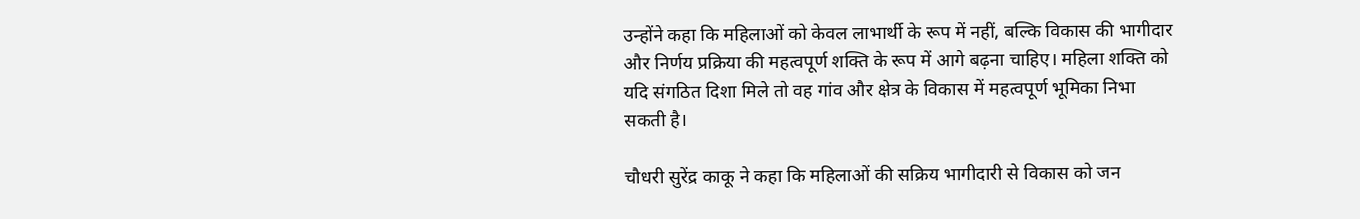उन्होंने कहा कि महिलाओं को केवल लाभार्थी के रूप में नहीं, बल्कि विकास की भागीदार और निर्णय प्रक्रिया की महत्वपूर्ण शक्ति के रूप में आगे बढ़ना चाहिए। महिला शक्ति को यदि संगठित दिशा मिले तो वह गांव और क्षेत्र के विकास में महत्वपूर्ण भूमिका निभा सकती है।

चौधरी सुरेंद्र काकू ने कहा कि महिलाओं की सक्रिय भागीदारी से विकास को जन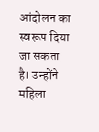आंदोलन का स्वरूप दिया जा सकता है। उन्होंने महिला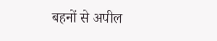बहनों से अपील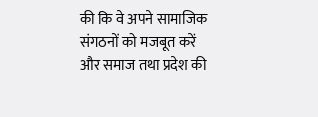की कि वे अपने सामाजिक संगठनों को मजबूत करें और समाज तथा प्रदेश की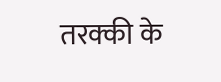तरक्की के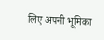लिए अपनी भूमिका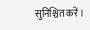सुनिश्चित करें।